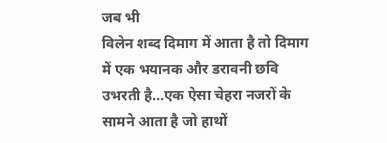जब भी
विलेन शब्द दिमाग में आता है तो दिमाग में एक भयानक और डरावनी छवि उभरती है...एक ऐसा चेहरा नजरों के सामने आता है जो हाथों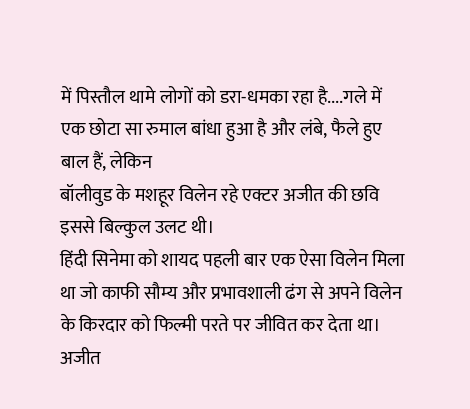में पिस्तौल थामे लोगों को डरा-धमका रहा है....गले में एक छोटा सा रुमाल बांधा हुआ है और लंबे, फैले हुए बाल हैं, लेकिन
बॉलीवुड के मशहूर विलेन रहे एक्टर अजीत की छवि इससे बिल्कुल उलट थी।
हिंदी सिनेमा को शायद पहली बार एक ऐसा विलेन मिला था जो काफी सौम्य और प्रभावशाली ढंग से अपने विलेन के किरदार को फिल्मी परते पर जीवित कर देता था। अजीत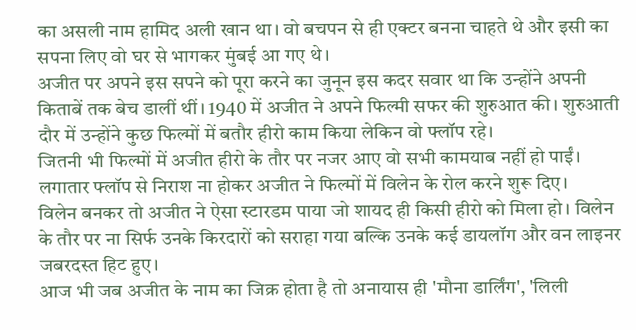का असली नाम हामिद अली खान था। वो बचपन से ही एक्टर बनना चाहते थे और इसी का सपना लिए वो घर से भागकर मुंबई आ गए थे।
अजीत पर अपने इस सपने को पूरा करने का जुनून इस कदर सवार था कि उन्होंने अपनी किताबें तक बेच डालीं थीं। 1940 में अजीत ने अपने फिल्मी सफर की शुरुआत की। शुरुआती दौर में उन्होंने कुछ फिल्मों में बतौर हीरो काम किया लेकिन वो फ्लॉप रहे।
जितनी भी फिल्मों में अजीत हीरो के तौर पर नजर आए वो सभी कामयाब नहीं हो पाईं। लगातार फ्लॉप से निराश ना होकर अजीत ने फिल्मों में विलेन के रोल करने शुरू दिए।
विलेन बनकर तो अजीत ने ऐसा स्टारडम पाया जो शायद ही किसी हीरो को मिला हो। विलेन के तौर पर ना सिर्फ उनके किरदारों को सराहा गया बल्कि उनके कई डायलॉग और वन लाइनर जबरदस्त हिट हुए।
आज भी जब अजीत के नाम का जिक्र होता है तो अनायास ही 'मौना डार्लिंग', 'लिली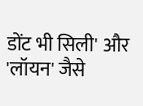डोंट भी सिली' और 'लॉयन' जैसे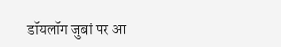डॉयलॉग जुबां पर आ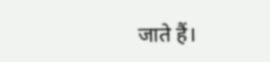जाते हैं।